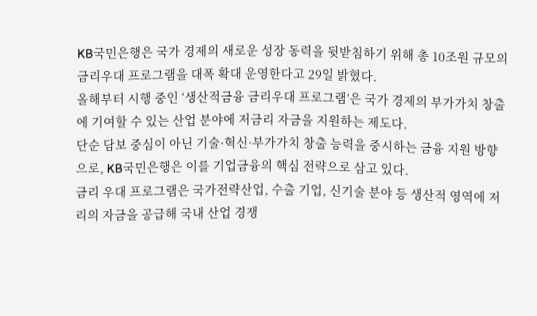KB국민은행은 국가 경제의 새로운 성장 동력을 뒷받침하기 위해 총 10조원 규모의 금리우대 프로그램을 대폭 확대 운영한다고 29일 밝혔다.
올해부터 시행 중인 ‘생산적금융 금리우대 프로그램’은 국가 경제의 부가가치 창출에 기여할 수 있는 산업 분야에 저금리 자금을 지원하는 제도다.
단순 담보 중심이 아닌 기술·혁신·부가가치 창출 능력을 중시하는 금융 지원 방향으로, KB국민은행은 이를 기업금융의 핵심 전략으로 삼고 있다.
금리 우대 프로그램은 국가전략산업, 수출 기업, 신기술 분야 등 생산적 영역에 저리의 자금을 공급해 국내 산업 경쟁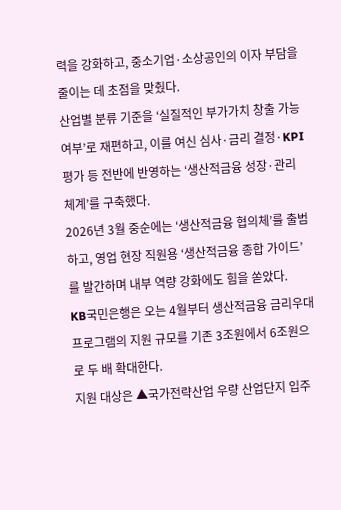력을 강화하고, 중소기업·소상공인의 이자 부담을 줄이는 데 초점을 맞췄다.
산업별 분류 기준을 ‘실질적인 부가가치 창출 가능 여부’로 재편하고, 이를 여신 심사·금리 결정·KPI 평가 등 전반에 반영하는 ‘생산적금융 성장·관리 체계’를 구축했다.
2026년 3월 중순에는 ‘생산적금융 협의체’를 출범하고, 영업 현장 직원용 ‘생산적금융 종합 가이드’를 발간하며 내부 역량 강화에도 힘을 쏟았다.
KB국민은행은 오는 4월부터 생산적금융 금리우대 프로그램의 지원 규모를 기존 3조원에서 6조원으로 두 배 확대한다.
지원 대상은 ▲국가전략산업 우량 산업단지 입주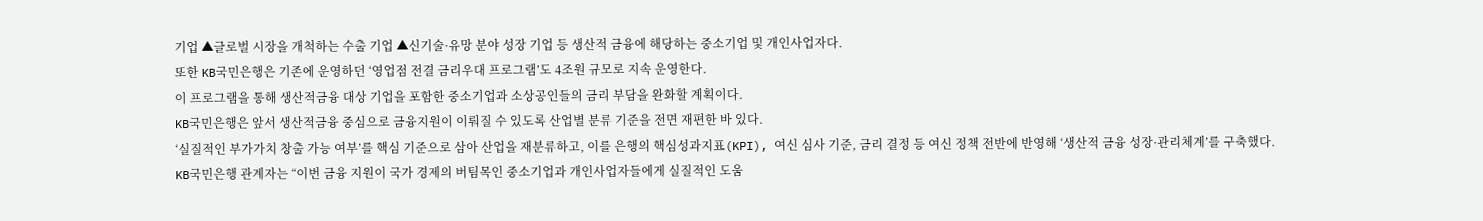기업 ▲글로벌 시장을 개척하는 수출 기업 ▲신기술·유망 분야 성장 기업 등 생산적 금융에 해당하는 중소기업 및 개인사업자다.
또한 KB국민은행은 기존에 운영하던 ‘영업점 전결 금리우대 프로그램’도 4조원 규모로 지속 운영한다.
이 프로그램을 통해 생산적금융 대상 기업을 포함한 중소기업과 소상공인들의 금리 부담을 완화할 계획이다.
KB국민은행은 앞서 생산적금융 중심으로 금융지원이 이뤄질 수 있도록 산업별 분류 기준을 전면 재편한 바 있다.
‘실질적인 부가가치 창출 가능 여부’를 핵심 기준으로 삼아 산업을 재분류하고, 이를 은행의 핵심성과지표(KPI), 여신 심사 기준, 금리 결정 등 여신 정책 전반에 반영해 ‘생산적 금융 성장·관리체계’를 구축했다.
KB국민은행 관계자는 “이번 금융 지원이 국가 경제의 버팀목인 중소기업과 개인사업자들에게 실질적인 도움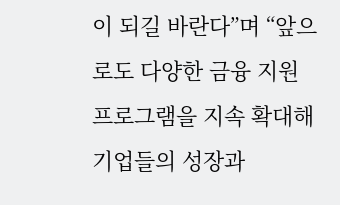이 되길 바란다”며 “앞으로도 다양한 금융 지원 프로그램을 지속 확대해 기업들의 성장과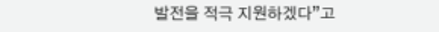발전을 적극 지원하겠다”고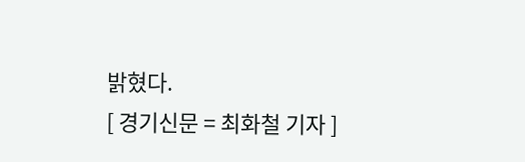밝혔다.
[ 경기신문 = 최화철 기자 ]